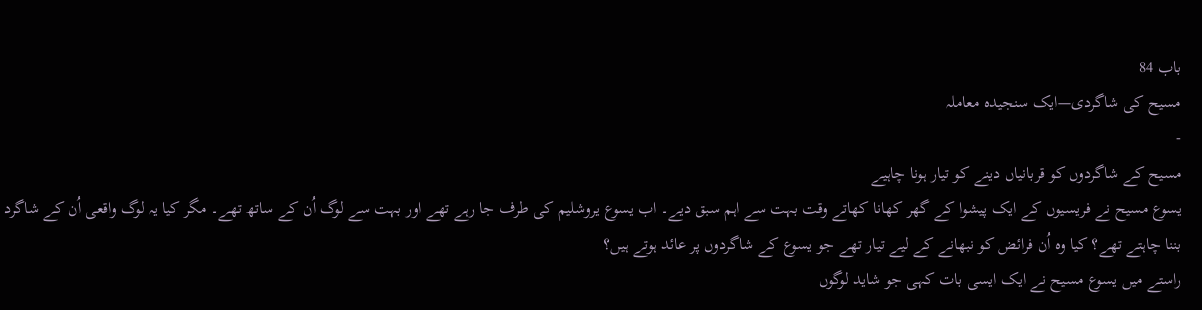باب 84
مسیح کی شاگردی—ایک سنجیدہ معاملہ
-
مسیح کے شاگردوں کو قربانیاں دینے کو تیار ہونا چاہیے
یسوع مسیح نے فریسیوں کے ایک پیشوا کے گھر کھانا کھاتے وقت بہت سے اہم سبق دیے۔ اب یسوع یروشلیم کی طرف جا رہے تھے اور بہت سے لوگ اُن کے ساتھ تھے۔ مگر کیا یہ لوگ واقعی اُن کے شاگرد بننا چاہتے تھے؟ کیا وہ اُن فرائض کو نبھانے کے لیے تیار تھے جو یسوع کے شاگردوں پر عائد ہوتے ہیں؟
راستے میں یسوع مسیح نے ایک ایسی بات کہی جو شاید لوگوں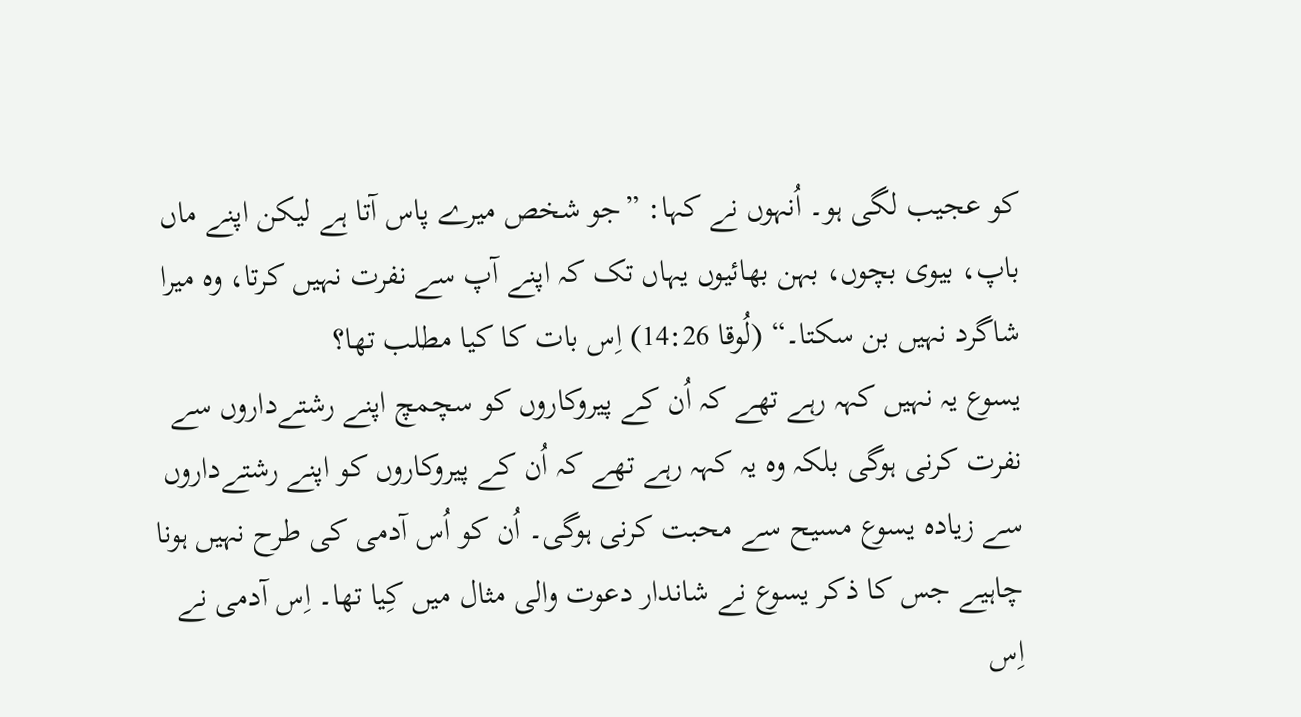کو عجیب لگی ہو۔ اُنہوں نے کہا: ”جو شخص میرے پاس آتا ہے لیکن اپنے ماں باپ، بیوی بچوں، بہن بھائیوں یہاں تک کہ اپنے آپ سے نفرت نہیں کرتا، وہ میرا شاگرد نہیں بن سکتا۔“ (لُوقا 14:26) اِس بات کا کیا مطلب تھا؟
یسوع یہ نہیں کہہ رہے تھے کہ اُن کے پیروکاروں کو سچمچ اپنے رشتےداروں سے نفرت کرنی ہوگی بلکہ وہ یہ کہہ رہے تھے کہ اُن کے پیروکاروں کو اپنے رشتےداروں سے زیادہ یسوع مسیح سے محبت کرنی ہوگی۔ اُن کو اُس آدمی کی طرح نہیں ہونا چاہیے جس کا ذکر یسوع نے شاندار دعوت والی مثال میں کِیا تھا۔ اِس آدمی نے اِس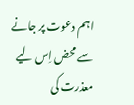اہم دعوت پر جانے سے محض اِس لیے معذرت کی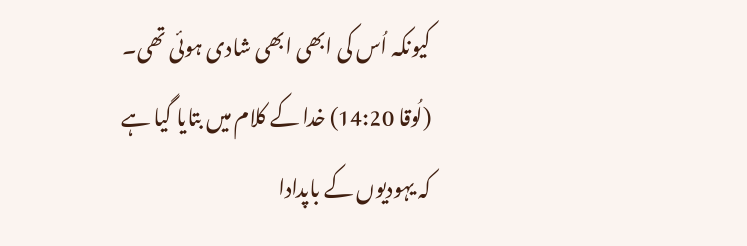کیونکہ اُس کی ابھی ابھی شادی ہوئی تھی۔ (لُوقا 14:20) خدا کے کلام میں بتایا گیا ہے کہ یہودیوں کے باپدادا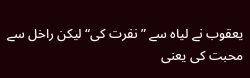یعقوب نے لیاہ سے ”نفرت کی“ لیکن راخل سے محبت کی یعنی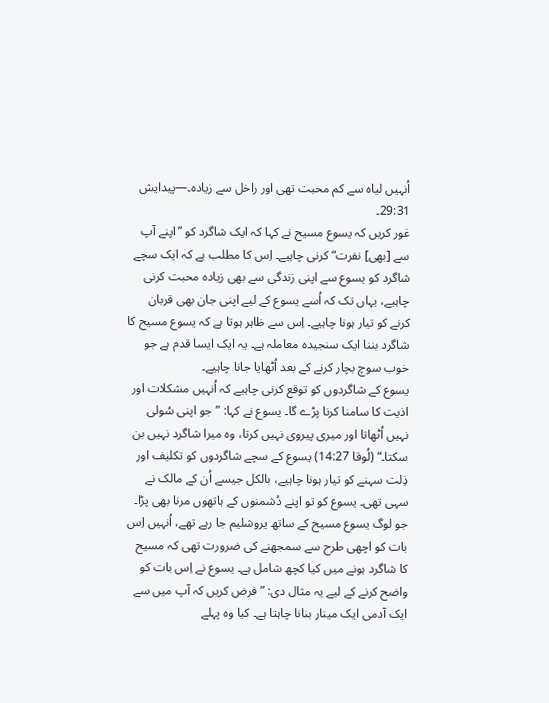اُنہیں لیاہ سے کم محبت تھی اور راخل سے زیادہ۔—پیدایش 29:31۔
غور کریں کہ یسوع مسیح نے کہا کہ ایک شاگرد کو ”اپنے آپ سے [بھی] نفرت“ کرنی چاہیے۔ اِس کا مطلب ہے کہ ایک سچے شاگرد کو یسوع سے اپنی زندگی سے بھی زیادہ محبت کرنی چاہیے، یہاں تک کہ اُسے یسوع کے لیے اپنی جان بھی قربان کرنے کو تیار ہونا چاہیے۔ اِس سے ظاہر ہوتا ہے کہ یسوع مسیح کا شاگرد بننا ایک سنجیدہ معاملہ ہے۔ یہ ایک ایسا قدم ہے جو خوب سوچ بچار کرنے کے بعد اُٹھایا جانا چاہیے۔
یسوع کے شاگردوں کو توقع کرنی چاہیے کہ اُنہیں مشکلات اور اذیت کا سامنا کرنا پڑے گا۔ یسوع نے کہا: ”جو اپنی سُولی نہیں اُٹھاتا اور میری پیروی نہیں کرتا، وہ میرا شاگرد نہیں بن سکتا۔“ (لُوقا 14:27) یسوع کے سچے شاگردوں کو تکلیف اور ذِلت سہنے کو تیار ہونا چاہیے، بالکل جیسے اُن کے مالک نے سہی تھی۔ یسوع کو تو اپنے دُشمنوں کے ہاتھوں مرنا بھی پڑا۔
جو لوگ یسوع مسیح کے ساتھ یروشلیم جا رہے تھے، اُنہیں اِس بات کو اچھی طرح سے سمجھنے کی ضرورت تھی کہ مسیح کا شاگرد ہونے میں کیا کچھ شامل ہے۔ یسوع نے اِس بات کو واضح کرنے کے لیے یہ مثال دی: ”فرض کریں کہ آپ میں سے ایک آدمی ایک مینار بنانا چاہتا ہے۔ کیا وہ پہلے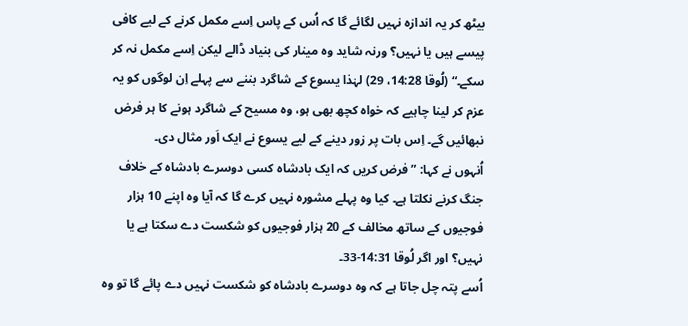بیٹھ کر یہ اندازہ نہیں لگائے گا کہ اُس کے پاس اِسے مکمل کرنے کے لیے کافی پیسے ہیں یا نہیں؟ ورنہ شاید وہ مینار کی بنیاد ڈالے لیکن اِسے مکمل نہ کر سکے۔“ (لُوقا 14:28، 29) لہٰذا یسوع کے شاگرد بننے سے پہلے اِن لوگوں کو یہ عزم کر لینا چاہیے کہ خواہ کچھ بھی ہو، وہ مسیح کے شاگرد ہونے کا ہر فرض نبھائیں گے۔ اِس بات پر زور دینے کے لیے یسوع نے ایک اَور مثال دی۔
اُنہوں نے کہا: ”فرض کریں کہ ایک بادشاہ کسی دوسرے بادشاہ کے خلاف جنگ کرنے نکلتا ہے۔ کیا وہ پہلے مشورہ نہیں کرے گا کہ آیا وہ اپنے 10 ہزار فوجیوں کے ساتھ مخالف کے 20 ہزار فوجیوں کو شکست دے سکتا ہے یا نہیں؟ اور اگر لُوقا 14:31-33۔
اُسے پتہ چل جاتا ہے کہ وہ دوسرے بادشاہ کو شکست نہیں دے پائے گا تو وہ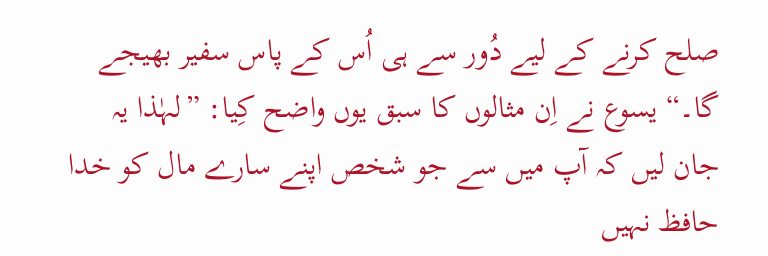صلح کرنے کے لیے دُور سے ہی اُس کے پاس سفیر بھیجے گا۔“ یسوع نے اِن مثالوں کا سبق یوں واضح کِیا: ”لہٰذا یہ جان لیں کہ آپ میں سے جو شخص اپنے سارے مال کو خدا حافظ نہیں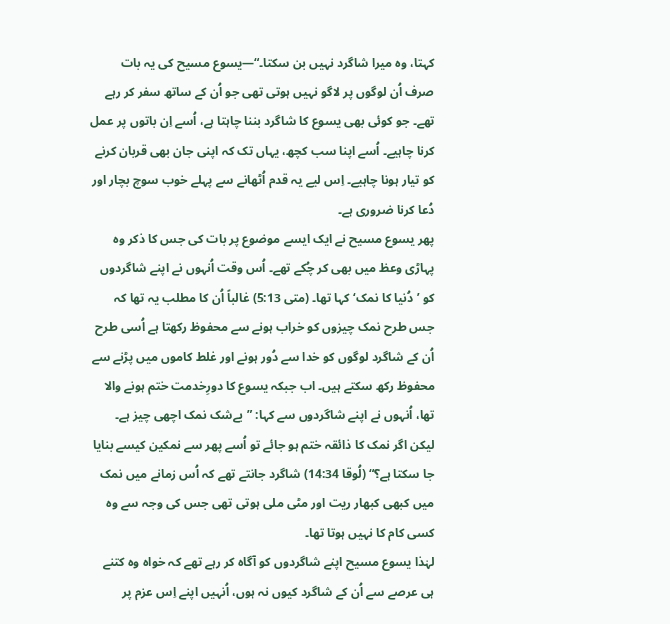کہتا، وہ میرا شاگرد نہیں بن سکتا۔“—یسوع مسیح کی یہ بات صرف اُن لوگوں پر لاگو نہیں ہوتی تھی جو اُن کے ساتھ سفر کر رہے تھے۔ جو کوئی بھی یسوع کا شاگرد بننا چاہتا ہے، اُسے اِن باتوں پر عمل کرنا چاہیے۔ اُسے اپنا سب کچھ، یہاں تک کہ اپنی جان بھی قربان کرنے کو تیار ہونا چاہیے۔ اِس لیے یہ قدم اُٹھانے سے پہلے خوب سوچ بچار اور دُعا کرنا ضروری ہے۔
پھر یسوع مسیح نے ایک ایسے موضوع پر بات کی جس کا ذکر وہ پہاڑی وعظ میں بھی کر چُکے تھے۔ اُس وقت اُنہوں نے اپنے شاگردوں کو ’دُنیا کا نمک‘ کہا تھا۔ (متی 5:13) غالباً اُن کا مطلب یہ تھا کہ جس طرح نمک چیزوں کو خراب ہونے سے محفوظ رکھتا ہے اُسی طرح اُن کے شاگرد لوگوں کو خدا سے دُور ہونے اور غلط کاموں میں پڑنے سے محفوظ رکھ سکتے ہیں۔ اب جبکہ یسوع کا دورِخدمت ختم ہونے والا تھا، اُنہوں نے اپنے شاگردوں سے کہا: ”بےشک نمک اچھی چیز ہے۔ لیکن اگر نمک کا ذائقہ ختم ہو جائے تو اُسے پھر سے نمکین کیسے بنایا جا سکتا ہے؟“ (لُوقا 14:34) شاگرد جانتے تھے کہ اُس زمانے میں نمک میں کبھی کبھار ریت اور مٹی ملی ہوتی تھی جس کی وجہ سے وہ کسی کام کا نہیں ہوتا تھا۔
لہٰذا یسوع مسیح اپنے شاگردوں کو آگاہ کر رہے تھے کہ خواہ وہ کتنے ہی عرصے سے اُن کے شاگرد کیوں نہ ہوں، اُنہیں اپنے اِس عزم پر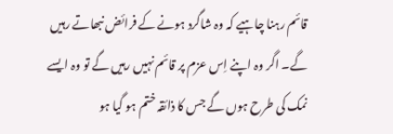قائم رہنا چاہیے کہ وہ شاگرد ہونے کے فرائض نبھاتے رہیں گے۔ اگر وہ اپنے اِس عزم پر قائم نہیں رہیں گے تو وہ ایسے نمک کی طرح ہوں گے جس کا ذائقہ ختم ہو گیا ہو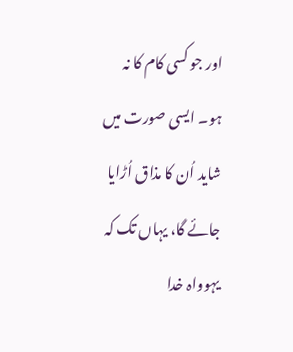اور جو کسی کام کا نہ ہو۔ ایسی صورت میں شاید اُن کا مذاق اُڑایا جائے گا، یہاں تک کہ یہوواہ خدا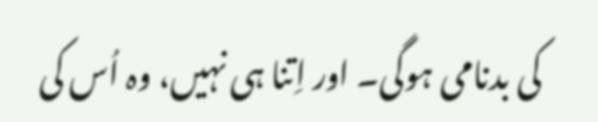کی بدنامی ہوگی۔ اور اِتنا ہی نہیں، وہ اُس کی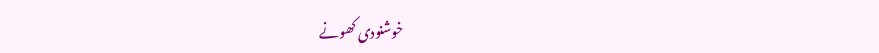خوشنودی کھونے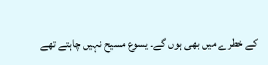کے خطرے میں بھی ہوں گے۔ یسوع مسیح نہیں چاہتے تھے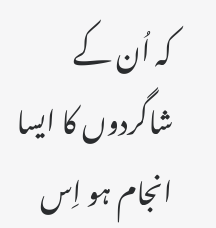کہ اُن کے شاگردوں کا ایسا انجام ہو اِس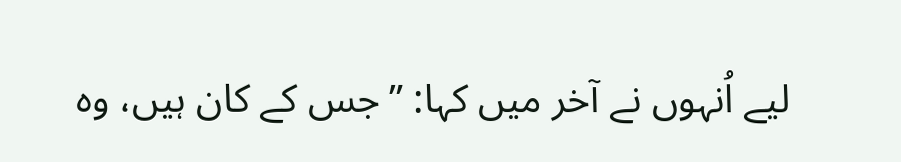لیے اُنہوں نے آخر میں کہا: ”جس کے کان ہیں، وہ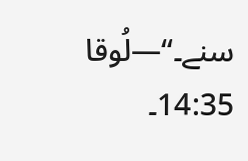سنے۔“—لُوقا 14:35۔